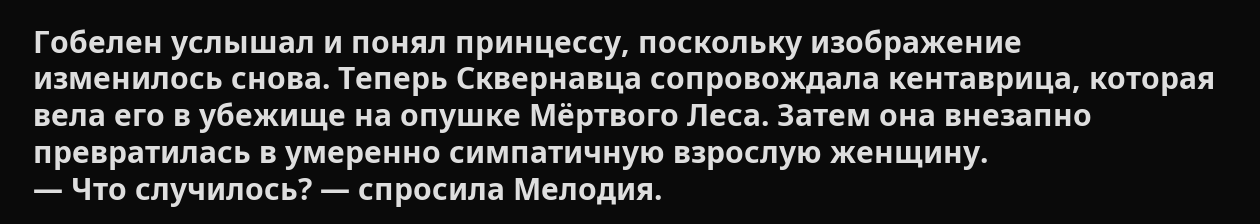Гобелен услышал и понял принцессу, поскольку изображение изменилось снова. Теперь Сквернавца сопровождала кентаврица, которая вела его в убежище на опушке Мёртвого Леса. Затем она внезапно превратилась в умеренно симпатичную взрослую женщину.
— Что случилось? — спросила Мелодия.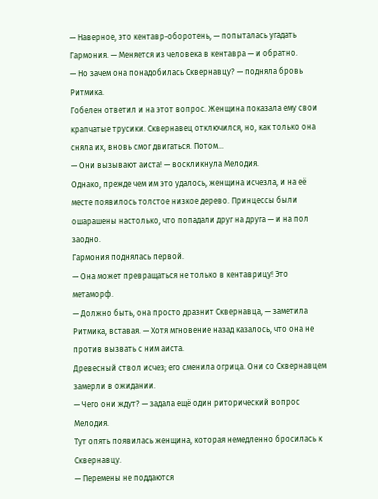— Наверное, это кентавр-оборотень, — попыталась угадать Гармония. — Меняется из человека в кентавра — и обратно.
— Но зачем она понадобилась Сквернавцу? — подняла бровь Ритмика.
Гобелен ответил и на этот вопрос. Женщина показала ему свои крапчатые трусики. Сквернавец отключился, но, как только она сняла их, вновь смог двигаться. Потом…
— Они вызывают аиста! — воскликнула Мелодия.
Однако, прежде чем им это удалось, женщина исчезла, и на её месте появилось толстое низкое дерево. Принцессы были ошарашены настолько, что попадали друг на друга — и на пол заодно.
Гармония поднялась первой.
— Она может превращаться не только в кентаврицу! Это метаморф.
— Должно быть, она просто дразнит Сквернавца, — заметила Ритмика, вставая. — Хотя мгновение назад казалось, что она не против вызвать с ним аиста.
Древесный ствол исчез; его сменила огрица. Они со Сквернавцем замерли в ожидании.
— Чего они ждут? — задала ещё один риторический вопрос Мелодия.
Тут опять появилась женщина, которая немедленно бросилась к Сквернавцу.
— Перемены не поддаются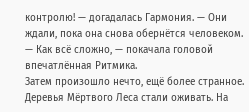контролю! — догадалась Гармония. — Они ждали, пока она снова обернётся человеком.
— Как всё сложно, — покачала головой впечатлённая Ритмика.
Затем произошло нечто, ещё более странное. Деревья Мёртвого Леса стали оживать. На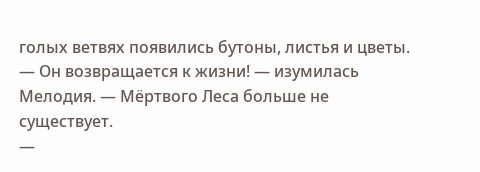голых ветвях появились бутоны, листья и цветы.
— Он возвращается к жизни! — изумилась Мелодия. — Мёртвого Леса больше не существует.
—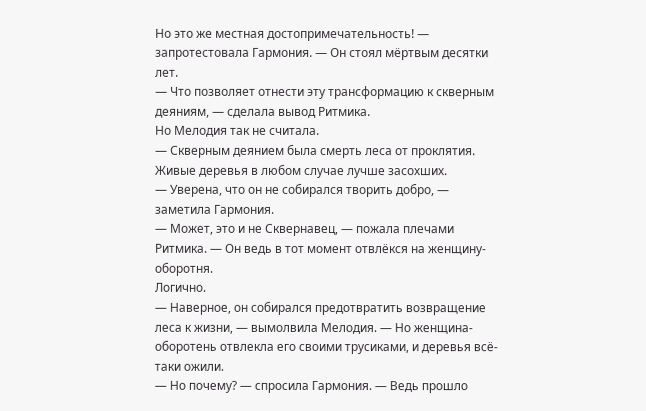Но это же местная достопримечательность! — запротестовала Гармония. — Он стоял мёртвым десятки лет.
— Что позволяет отнести эту трансформацию к скверным деяниям, — сделала вывод Ритмика.
Но Мелодия так не считала.
— Скверным деянием была смерть леса от проклятия. Живые деревья в любом случае лучше засохших.
— Уверена, что он не собирался творить добро, — заметила Гармония.
— Может, это и не Сквернавец, — пожала плечами Ритмика. — Он ведь в тот момент отвлёкся на женщину-оборотня.
Логично.
— Наверное, он собирался предотвратить возвращение леса к жизни, — вымолвила Мелодия. — Но женщина-оборотень отвлекла его своими трусиками, и деревья всё-таки ожили.
— Но почему? — спросила Гармония. — Ведь прошло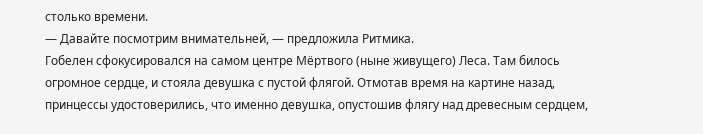столько времени.
— Давайте посмотрим внимательней, — предложила Ритмика.
Гобелен сфокусировался на самом центре Мёртвого (ныне живущего) Леса. Там билось огромное сердце, и стояла девушка с пустой флягой. Отмотав время на картине назад, принцессы удостоверились, что именно девушка, опустошив флягу над древесным сердцем,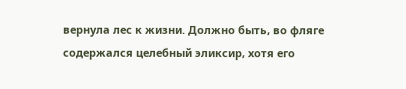вернула лес к жизни. Должно быть, во фляге содержался целебный эликсир, хотя его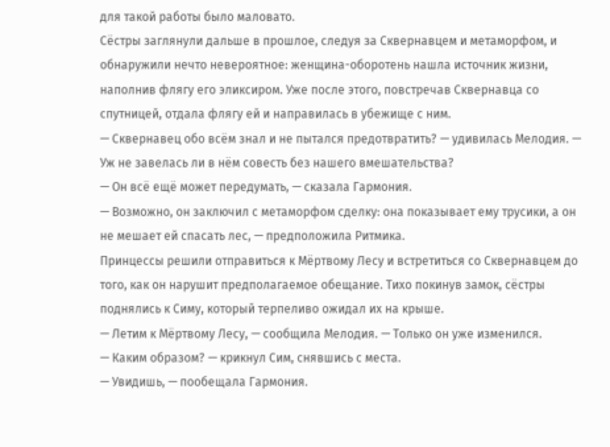для такой работы было маловато.
Сёстры заглянули дальше в прошлое, следуя за Сквернавцем и метаморфом, и обнаружили нечто невероятное: женщина-оборотень нашла источник жизни, наполнив флягу его эликсиром. Уже после этого, повстречав Сквернавца со спутницей, отдала флягу ей и направилась в убежище с ним.
— Сквернавец обо всём знал и не пытался предотвратить? — удивилась Мелодия. — Уж не завелась ли в нём совесть без нашего вмешательства?
— Он всё ещё может передумать, — сказала Гармония.
— Возможно, он заключил с метаморфом сделку: она показывает ему трусики, а он не мешает ей спасать лес, — предположила Ритмика.
Принцессы решили отправиться к Мёртвому Лесу и встретиться со Сквернавцем до того, как он нарушит предполагаемое обещание. Тихо покинув замок, сёстры поднялись к Симу, который терпеливо ожидал их на крыше.
— Летим к Мёртвому Лесу, — сообщила Мелодия. — Только он уже изменился.
— Каким образом? — крикнул Сим, снявшись с места.
— Увидишь, — пообещала Гармония.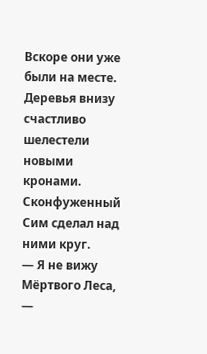Вскоре они уже были на месте. Деревья внизу счастливо шелестели новыми кронами. Сконфуженный Сим сделал над ними круг.
— Я не вижу Мёртвого Леса, —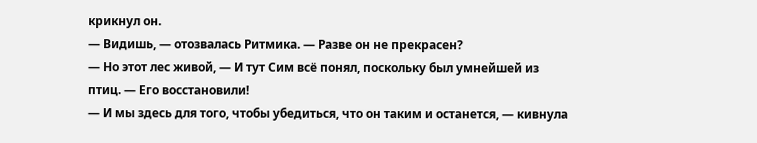крикнул он.
— Видишь, — отозвалась Ритмика. — Разве он не прекрасен?
— Но этот лес живой, — И тут Сим всё понял, поскольку был умнейшей из птиц. — Его восстановили!
— И мы здесь для того, чтобы убедиться, что он таким и останется, — кивнула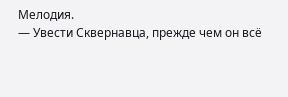Мелодия.
— Увести Сквернавца, прежде чем он всё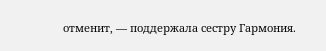отменит, — поддержала сестру Гармония.